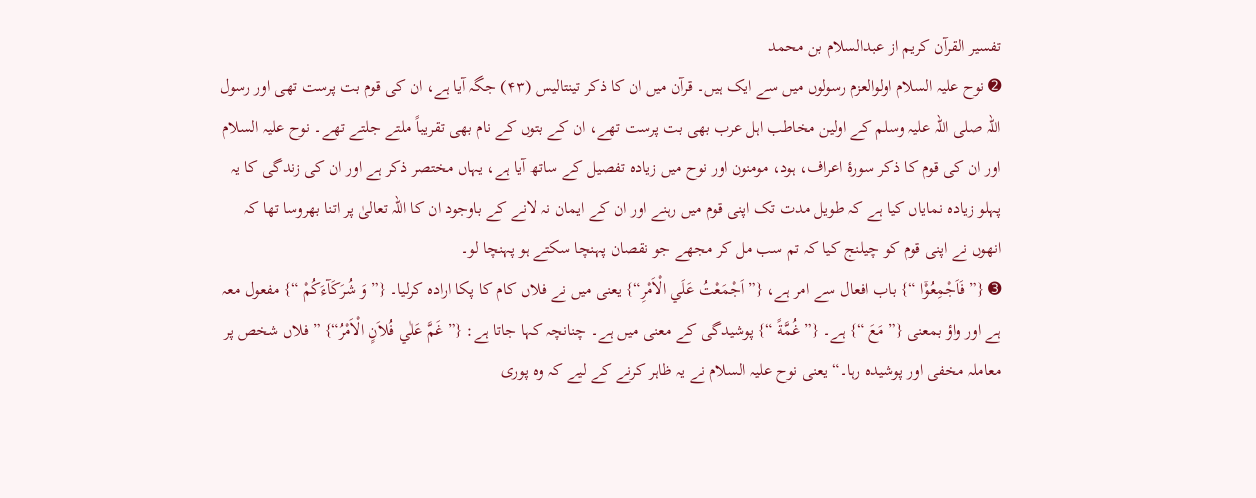تفسیر القرآن کریم از عبدالسلام بن محمد
➋ نوح علیہ السلام اولوالعزم رسولوں میں سے ایک ہیں۔ قرآن میں ان کا ذکر تینتالیس (۴۳) جگہ آیا ہے، ان کی قوم بت پرست تھی اور رسول اللہ صلی اللہ علیہ وسلم کے اولین مخاطب اہل عرب بھی بت پرست تھے، ان کے بتوں کے نام بھی تقریباً ملتے جلتے تھے۔ نوح علیہ السلام اور ان کی قوم کا ذکر سورۂ اعراف، ہود، مومنون اور نوح میں زیادہ تفصیل کے ساتھ آیا ہے، یہاں مختصر ذکر ہے اور ان کی زندگی کا یہ پہلو زیادہ نمایاں کیا ہے کہ طویل مدت تک اپنی قوم میں رہنے اور ان کے ایمان نہ لانے کے باوجود ان کا اللہ تعالیٰ پر اتنا بھروسا تھا کہ انھوں نے اپنی قوم کو چیلنج کیا کہ تم سب مل کر مجھے جو نقصان پہنچا سکتے ہو پہنچا لو۔
➌ {” فَاَجْمِعُوْۤا “} باب افعال سے امر ہے، {” اَجْمَعْتُ عَلَي الْاَمْرِ“} یعنی میں نے فلاں کام کا پکا ارادہ کرلیا۔ {” وَ شُرَكَآءَكُمْ “} مفعول معہ ہے اور واؤ بمعنی {” مَعَ “} ہے۔ {” غُمَّةً “} پوشیدگی کے معنی میں ہے۔ چنانچہ کہا جاتا ہے: {”غَمَّ عَلٰي فُلاَنٍ الْاَمْرُ“} ”فلاں شخص پر معاملہ مخفی اور پوشیدہ رہا۔“ یعنی نوح علیہ السلام نے یہ ظاہر کرنے کے لیے کہ وہ پوری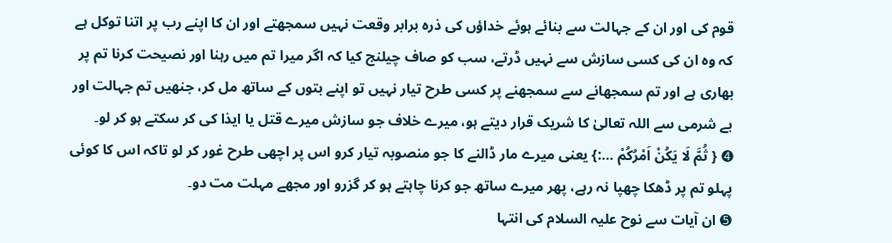قوم کی اور ان کے جہالت سے بنائے ہوئے خداؤں کی ذرہ برابر وقعت نہیں سمجھتے اور ان کا اپنے رب پر اتنا توکل ہے کہ وہ ان کی کسی سازش سے نہیں ڈرتے، سب کو صاف چیلنج کیا کہ اگر میرا تم میں رہنا اور نصیحت کرنا تم پر بھاری ہے اور تم سمجھانے سے سمجھنے پر کسی طرح تیار نہیں تو اپنے بتوں کے ساتھ مل کر، جنھیں تم جہالت اور بے شرمی سے اللہ تعالیٰ کا شریک قرار دیتے ہو، میرے خلاف جو سازش میرے قتل یا ایذا کی کر سکتے ہو کر لو۔
➍ { ثُمَّ لَا يَكُنْ اَمْرُكُمْ …:} یعنی میرے مار ڈالنے کا جو منصوبہ تیار کرو اس پر اچھی طرح غور کر لو تاکہ اس کا کوئی پہلو تم پر ڈھکا چھپا نہ رہے، پھر میرے ساتھ جو کرنا چاہتے ہو کر گزرو اور مجھے مہلت مت دو۔
➎ ان آیات سے نوح علیہ السلام کی انتہا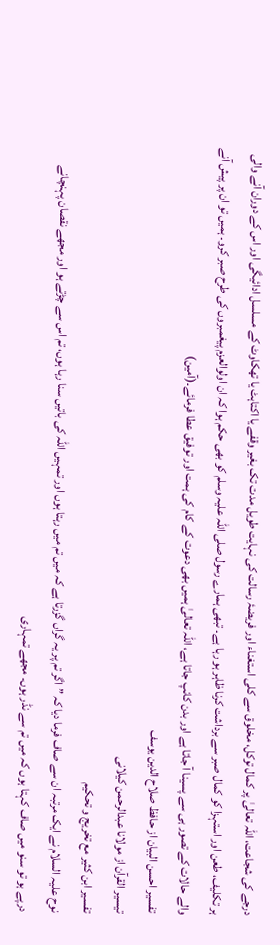درجے کی شجاعت، اللہ تعالیٰ پر کمال توکل، مخلوق سے کلی استغناء اور فریضۂ رسالت کی نہایت طویل مدت تک بغیر وقفے یا اکتاہٹ یا تھکاوٹ کے مسلسل ادائیگی اور اس کے دوران آنے والی ہر تکلیف، طعن اور استہزا کو کمال صبر سے برداشت کرنا ظاہر ہو رہا ہے۔ تبھی ہمارے رسول صلی اللہ علیہ وسلم کو بھی حکم ہوا کہ ان اولوالعزم پیغمبروں کی طرح صبر کرو۔ ہمیں تو ان پر پیش آنے والے حالات کے تصور ہی سے پسینا آ جاتا ہے اور بدن کانپ جاتا ہے، اللہ تعالیٰ ہمیں بھی دعوت کے کام کی ہمت اور توفیق عطا فرمائے۔(آمین)
تفسیر احسن البیان از حافظ صلاح الدین یوسف
تيسير القرآن از مولانا عبدالرحمن کیلانی
تفسیر ابن کثیر مع تخریج و تحکیم
نوح علیہ السلام نے ایک مرتبہ ان سے صاف فرما دیا کہ ”اگر تم پر یہ گراں گزرتا ہے کہ میں تم میں رہتا ہوں اور تمہیں اللہ کی باتیں سنا رہا ہوں، تم اس سے چڑتے ہو اور مجھے نقصان پہنچانے درپے ہو تو سنو میں صاف کہتا ہوں کہ میں تم سے نڈر ہوں۔ مجھے تمہاری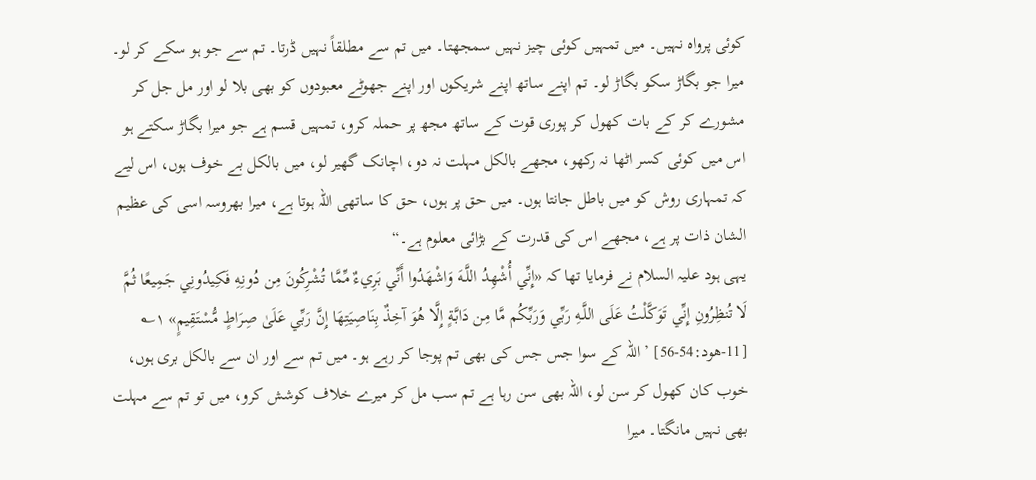کوئی پرواہ نہیں۔ میں تمہیں کوئی چیز نہیں سمجھتا۔ میں تم سے مطلقاً نہیں ڈرتا۔ تم سے جو ہو سکے کر لو۔ میرا جو بگاڑ سکو بگاڑ لو۔ تم اپنے ساتھ اپنے شریکوں اور اپنے جھوٹے معبودوں کو بھی بلا لو اور مل جل کر مشورے کر کے بات کھول کر پوری قوت کے ساتھ مجھ پر حملہ کرو، تمہیں قسم ہے جو میرا بگاڑ سکتے ہو اس میں کوئی کسر اٹھا نہ رکھو، مجھے بالکل مہلت نہ دو، اچانک گھیر لو، میں بالکل بے خوف ہوں، اس لیے کہ تمہاری روش کو میں باطل جانتا ہوں۔ میں حق پر ہوں، حق کا ساتھی اللہ ہوتا ہے، میرا بھروسہ اسی کی عظیم الشان ذات پر ہے، مجھے اس کی قدرت کے بڑائی معلوم ہے۔“
یہی ہود علیہ السلام نے فرمایا تھا کہ «إِنِّي أُشْهِدُ اللَّـهَ وَاشْهَدُوا أَنِّي بَرِيءٌ مِّمَّا تُشْرِكُونَ مِن دُونِهِ فَكِيدُونِي جَمِيعًا ثُمَّ لَا تُنظِرُونِ إِنِّي تَوَكَّلْتُ عَلَى اللَّـهِ رَبِّي وَرَبِّكُم مَّا مِن دَابَّةٍ إِلَّا هُوَ آخِذٌ بِنَاصِيَتِهَا إِنَّ رَبِّي عَلَىٰ صِرَاطٍ مُّسْتَقِيمٍ» ۱؎ [11-هود:54-56] ’ اللہ کے سوا جس جس کی بھی تم پوجا کر رہے ہو۔ میں تم سے اور ان سے بالکل بری ہوں، خوب کان کھول کر سن لو، اللہ بھی سن رہا ہے تم سب مل کر میرے خلاف کوشش کرو، میں تو تم سے مہلت بھی نہیں مانگتا۔ میرا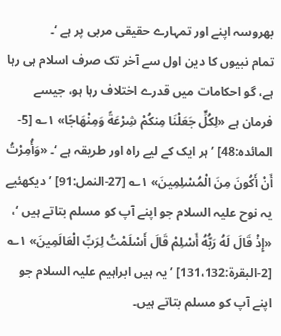بھروسہ اپنے اور تمہارے حقیقی مربی پر ہے ‘۔
تمام نبیوں کا دین اول سے آخر تک صرف اسلام ہی رہا ہے، گو احکامات میں قدرے اختلاف رہا ہو، جیسے فرمان ہے «لِكُلٍّ جَعَلْنَا مِنكُمْ شِرْعَةً وَمِنْهَاجًا» ۱؎ [5-المائدہ:48] ’ ہر ایک کے لیے راہ اور طریقہ ہے ‘۔ «وَأُمِرْتُ أَنْ أَكُونَ مِنَ الْمُسْلِمِينَ» ۱؎ [27-النمل:91] ’ دیکھئیے یہ نوح علیہ السلام جو اپنے آپ کو مسلم بتاتے ہیں ‘، «إِذْ قَالَ لَهُ رَبُّهُ أَسْلِمْ قَالَ أَسْلَمْتُ لِرَبِّ الْعَالَمِينَ» ۱؎ [2-البقرة:131،132] ’ یہ ہیں ابراہیم علیہ السلام جو اپنے آپ کو مسلم بتاتے ہیں۔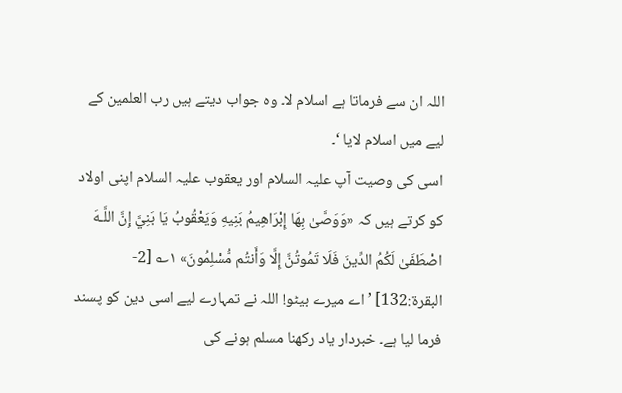اللہ ان سے فرماتا ہے اسلام لا۔ وہ جواب دیتے ہیں رب العلمین کے لیے میں اسلام لایا ‘۔
اسی کی وصیت آپ علیہ السلام اور یعقوب علیہ السلام اپنی اولاد کو کرتے ہیں کہ «وَوَصَّىٰ بِهَا إِبْرَاهِيمُ بَنِيهِ وَيَعْقُوبُ يَا بَنِيَّ إِنَّ اللَّـهَ اصْطَفَىٰ لَكُمُ الدِّينَ فَلَا تَمُوتُنَّ إِلَّا وَأَنتُم مُّسْلِمُونَ» ۱؎ [2-البقرۃ:132] ’ اے میرے بیٹو! اللہ نے تمہارے لیے اسی دین کو پسند فرما لیا ہے۔ خبردار یاد رکھنا مسلم ہونے کی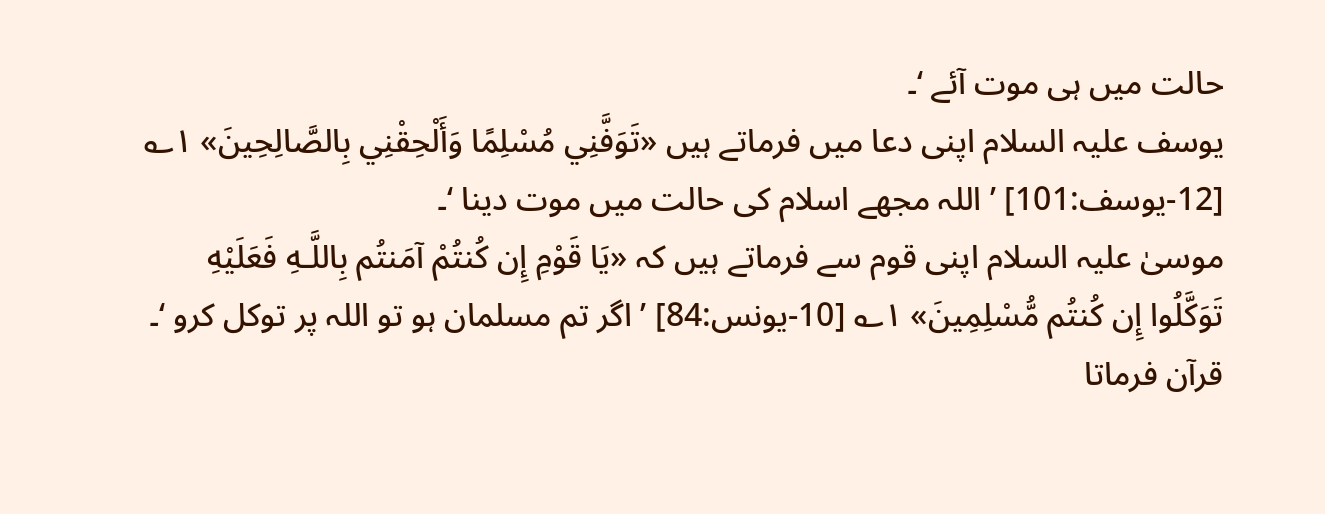حالت میں ہی موت آئے ‘۔
یوسف علیہ السلام اپنی دعا میں فرماتے ہیں «تَوَفَّنِي مُسْلِمًا وَأَلْحِقْنِي بِالصَّالِحِينَ» ۱؎ [12-يوسف:101] ’ اللہ مجھے اسلام کی حالت میں موت دینا ‘۔
موسیٰ علیہ السلام اپنی قوم سے فرماتے ہیں کہ «يَا قَوْمِ إِن كُنتُمْ آمَنتُم بِاللَّـهِ فَعَلَيْهِ تَوَكَّلُوا إِن كُنتُم مُّسْلِمِينَ» ۱؎ [10-یونس:84] ’ اگر تم مسلمان ہو تو اللہ پر توکل کرو ‘۔
قرآن فرماتا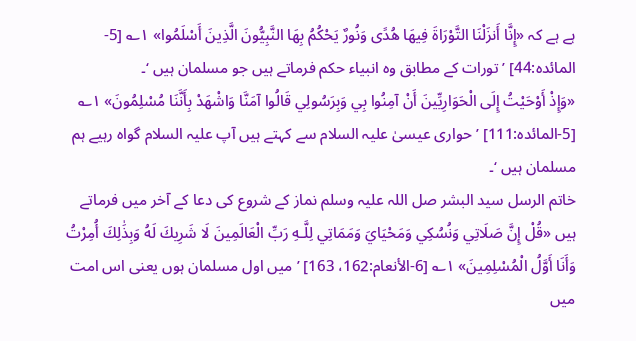ہے ہے کہ «إِنَّا أَنزَلْنَا التَّوْرَاةَ فِيهَا هُدًى وَنُورٌ يَحْكُمُ بِهَا النَّبِيُّونَ الَّذِينَ أَسْلَمُوا» ۱؎ [5-المائدہ:44] ’ تورات کے مطابق وہ انبیاء حکم فرماتے ہیں جو مسلمان ہیں ‘۔
«وَإِذْ أَوْحَيْتُ إِلَى الْحَوَارِيِّينَ أَنْ آمِنُوا بِي وَبِرَسُولِي قَالُوا آمَنَّا وَاشْهَدْ بِأَنَّنَا مُسْلِمُونَ» ۱؎ [5-المائدہ:111] ’ حواری عیسیٰ علیہ السلام سے کہتے ہیں آپ علیہ السلام گواہ رہیے ہم مسلمان ہیں ‘۔
خاتم الرسل سید البشر صل اللہ علیہ وسلم نماز کے شروع کی دعا کے آخر میں فرماتے ہیں «قُلْ إِنَّ صَلَاتِي وَنُسُكِي وَمَحْيَايَ وَمَمَاتِي لِلَّـهِ رَبِّ الْعَالَمِينَ لَا شَرِيكَ لَهُ وَبِذَٰلِكَ أُمِرْتُ وَأَنَا أَوَّلُ الْمُسْلِمِينَ» ۱؎ [6-الأنعام:162، 163] ’ میں اول مسلمان ہوں یعنی اس امت میں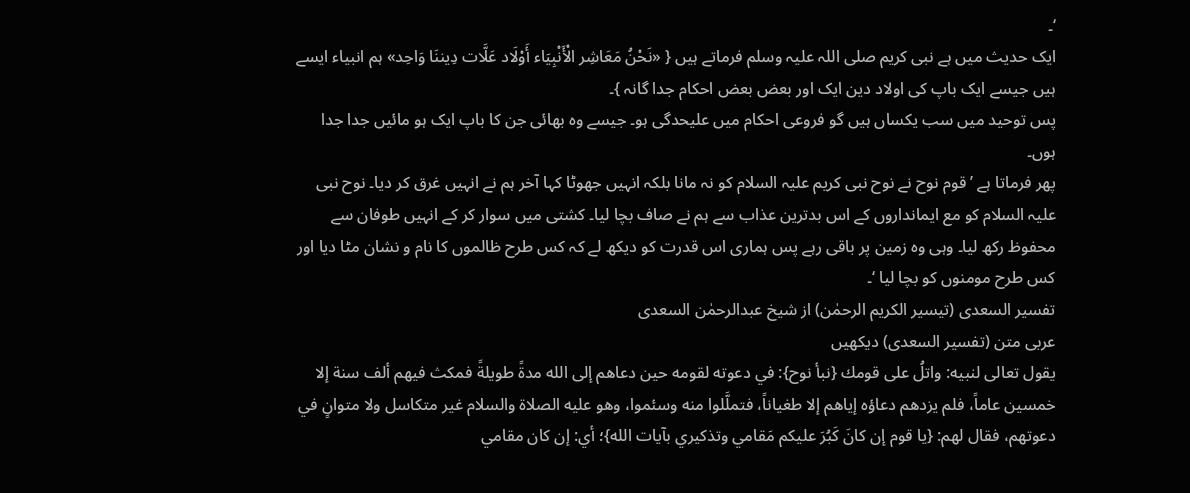‘۔
ایک حدیث میں ہے نبی کریم صلی اللہ علیہ وسلم فرماتے ہیں { «نَحْنُ مَعَاشِر الْأَنْبِيَاء أَوْلَاد عَلَّات دِيننَا وَاحِد» ہم انبیاء ایسے ہیں جیسے ایک باپ کی اولاد دین ایک اور بعض بعض احکام جدا گانہ }۔
پس توحید میں سب یکساں ہیں گو فروعی احکام میں علیحدگی ہو۔ جیسے وہ بھائی جن کا باپ ایک ہو مائیں جدا جدا ہوں۔
پھر فرماتا ہے ’ قوم نوح نے نوح نبی کریم علیہ السلام کو نہ مانا بلکہ انہیں جھوٹا کہا آخر ہم نے انہیں غرق کر دیا۔ نوح نبی علیہ السلام کو مع ایمانداروں کے اس بدترین عذاب سے ہم نے صاف بچا لیا۔ کشتی میں سوار کر کے انہیں طوفان سے محفوظ رکھ لیا۔ وہی وہ زمین پر باقی رہے پس ہماری اس قدرت کو دیکھ لے کہ کس طرح ظالموں کا نام و نشان مٹا دیا اور کس طرح مومنوں کو بچا لیا ‘۔
تفسیر السعدی (تیسیر الکریم الرحمٰن) از شیخ عبدالرحمٰن السعدی
عربی متن (تفسیر السعدی) دیکھیں
يقول تعالى لنبيه: واتلُ على قومك {نبأ نوح}: في دعوته لقومه حين دعاهم إلى الله مدةً طويلةً فمكث فيهم ألف سنة إلا خمسين عاماً، فلم يزدهم دعاؤه إياهم إلا طغياناً، فتملَّلوا منه وسئموا، وهو عليه الصلاة والسلام غير متكاسل ولا متوانٍ في دعوتهم، فقال لهم: {يا قوم إن كانَ كَبُرَ عليكم مَقامي وتذكيري بآيات الله}؛ أي: إن كان مقامي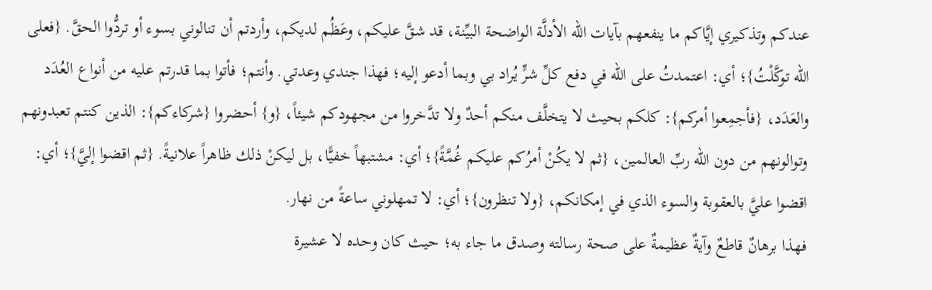عندكم وتذكيري إيَّاكم ما ينفعهم بآيات الله الأدلَّة الواضحة البيِّنة، قد شقَّ عليكم، وعَظُم لديكم، وأردتم أن تنالوني بسوء أو تردُّوا الحقَّ. {فعلى الله توكَّلْتُ}؛ أي: اعتمدتُ على الله في دفع كلِّ شرٍّ يُراد بي وبما أدعو إليه؛ فهذا جندي وعدتي. وأنتم؛ فأتوا بما قدرتم عليه من أنواع العُدَد والعَدَد، {فأجمِعوا أمركم}: كلكم بحيث لا يتخلَّف منكم أحدٌ ولا تدَّخروا من مجهودكم شيئاً، {و} أحضروا {شركاءكم}: الذين كنتم تعبدونهم وتوالونهم من دون الله ربِّ العالمين، {ثم لا يكُنْ أمرُكم عليكم غُمَّةً}؛ أي: مشتبهاً خفيًّا، بل ليكنْ ذلك ظاهراً علانيةً. {ثم اقضوا إليَّ}؛ أي: اقضوا عليَّ بالعقوبة والسوء الذي في إمكانكم، {ولا تنظرون}؛ أي: لا تمهلوني ساعةً من نهار.
فهذا برهانٌ قاطعٌ وآيةٌ عظيمةٌ على صحة رسالته وصدق ما جاء به؛ حيث كان وحده لا عشيرة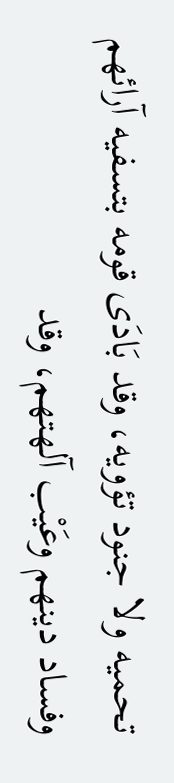تحميه ولا جنود تؤويه، وقد بَادَى قومه بتسفيه آرائهم وفساد دينهم وعَيْب آلهتهم، وقد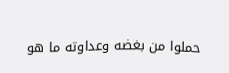حملوا من بغضه وعداوته ما هو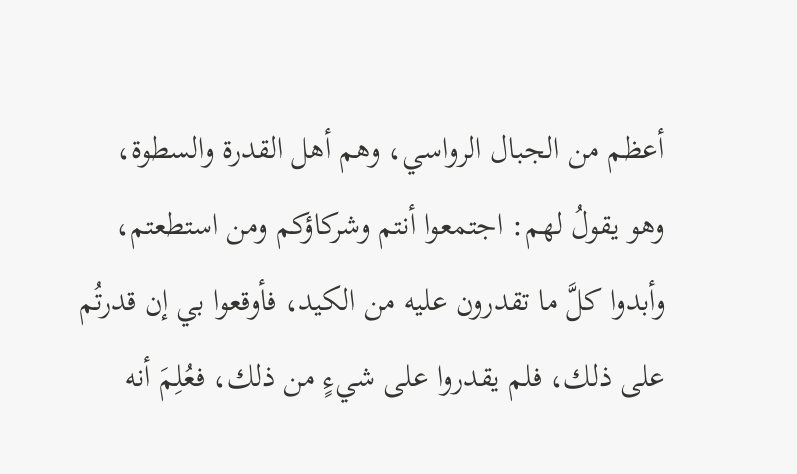أعظم من الجبال الرواسي، وهم أهل القدرة والسطوة، وهو يقولُ لهم: اجتمعوا أنتم وشركاؤكم ومن استطعتم، وأبدوا كلَّ ما تقدرون عليه من الكيد، فأوقعوا بي إن قدرتُم على ذلك، فلم يقدروا على شيءٍ من ذلك، فعُلِمَ أنه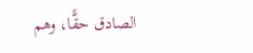الصادق حقًّا، وهم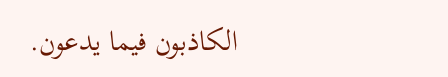الكاذبون فيما يدعون.